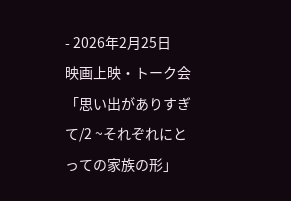- 2026年2月25日
映画上映・トーク会「思い出がありすぎて/2 ~それぞれにとっての家族の形」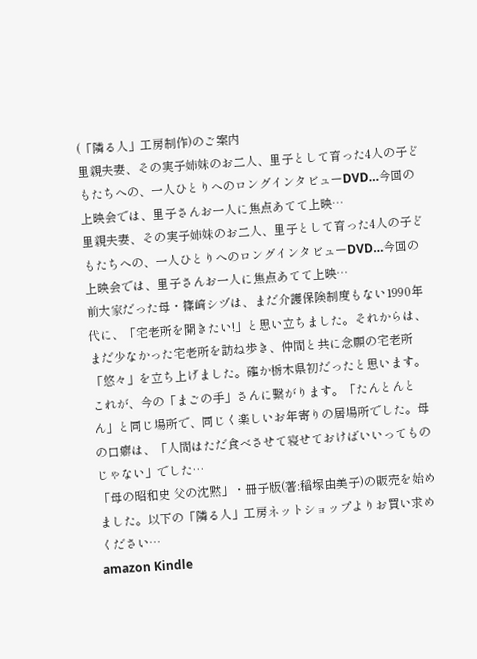(「隣る人」工房制作)のご案内
里親夫妻、その実子姉妹のお二人、里子として育った4人の子どもたちへの、一人ひとりへのロングインタビューDVD…今回の上映会では、里子さんお一人に焦点あてて上映…
里親夫妻、その実子姉妹のお二人、里子として育った4人の子どもたちへの、一人ひとりへのロングインタビューDVD…今回の上映会では、里子さんお一人に焦点あてて上映…
前大家だった母・篠﨑シヅは、まだ介護保険制度もない1990年代に、「宅老所を開きたい!」と思い立ちました。それからは、まだ少なかった宅老所を訪ね歩き、仲間と共に念願の宅老所「悠々」を立ち上げました。確か栃木県初だったと思います。これが、今の「まごの手」さんに繋がります。「たんとんとん」と同じ場所で、同じく楽しいお年寄りの居場所でした。母の口癖は、「人間はただ食べさせて寝せておけばいいってものじゃない」でした…
「母の昭和史 父の沈黙」・冊子版(著:稲塚由美子)の販売を始めました。以下の「隣る人」工房ネットショップよりお買い求めください…
amazon Kindle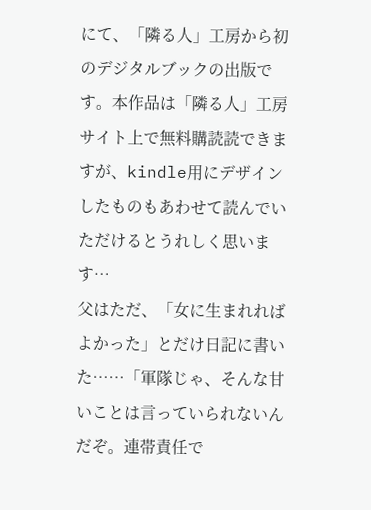にて、「隣る人」工房から初のデジタルブックの出版です。本作品は「隣る人」工房サイト上で無料購読読できますが、kindle用にデザインしたものもあわせて読んでいただけるとうれしく思います…
父はただ、「女に生まれればよかった」とだけ日記に書いた……「軍隊じゃ、そんな甘いことは言っていられないんだぞ。連帯責任で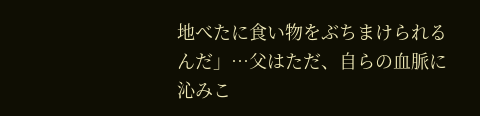地べたに食い物をぶちまけられるんだ」…父はただ、自らの血脈に沁みこ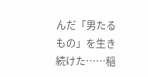んだ「男たるもの」を生き続けた……稲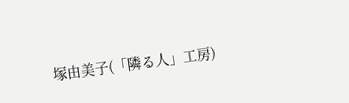塚由美子(「隣る人」工房)